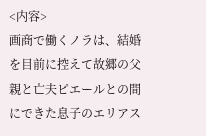<内容>
画商で働くノラは、結婚を目前に控えて故郷の父親と亡夫ピエールとの間にできた息子のエリアス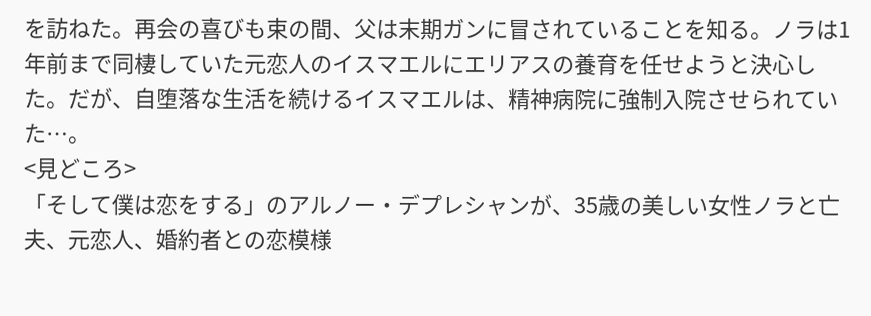を訪ねた。再会の喜びも束の間、父は末期ガンに冒されていることを知る。ノラは1年前まで同棲していた元恋人のイスマエルにエリアスの養育を任せようと決心した。だが、自堕落な生活を続けるイスマエルは、精神病院に強制入院させられていた…。
<見どころ>
「そして僕は恋をする」のアルノー・デプレシャンが、35歳の美しい女性ノラと亡夫、元恋人、婚約者との恋模様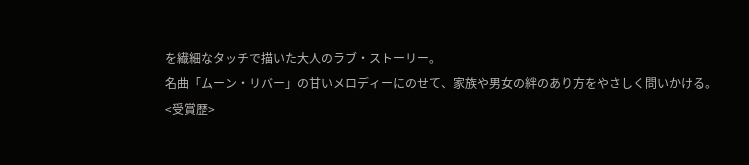を繊細なタッチで描いた大人のラブ・ストーリー。
名曲「ムーン・リバー」の甘いメロディーにのせて、家族や男女の絆のあり方をやさしく問いかける。
<受賞歴>